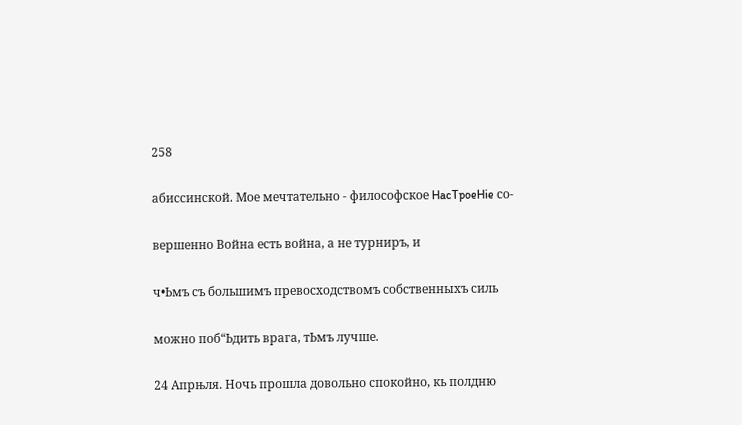258

абиссинской. Мое мечтательно - философское HacTpoeHie со-

вершенно Война есть война, а не турниръ, и

ч•Ьмъ съ большимъ превосходствомъ собственныхъ силь

можно поб“Ьдить врага, тЬмъ лучше.

24 Апрњля. Ночь прошла довольно спокойно, кь полдню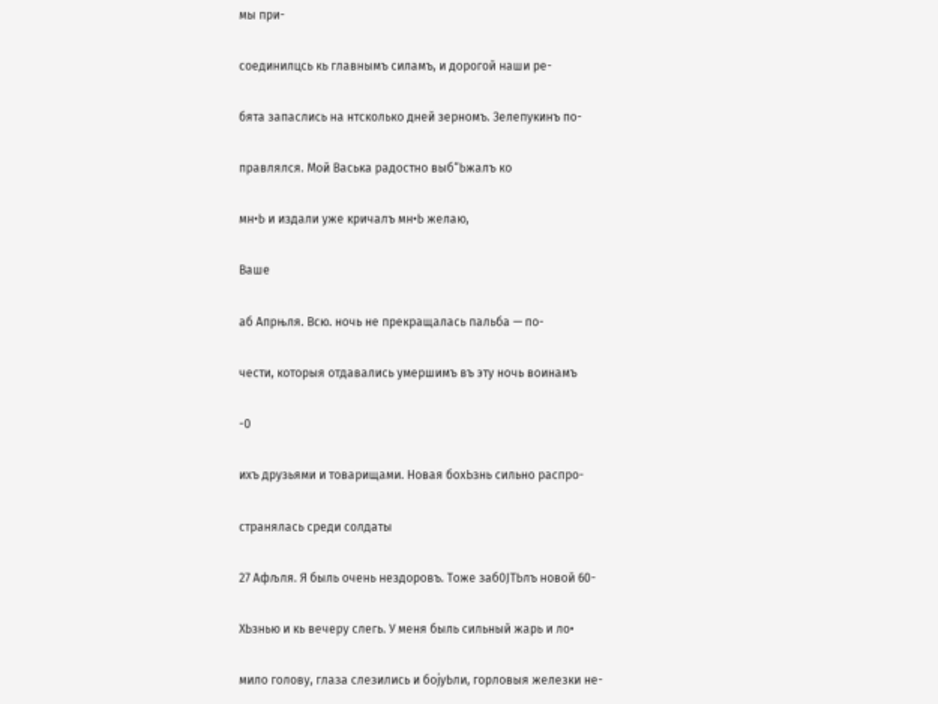мы при-

соединилцсь кь главнымъ силамъ, и дорогой наши ре-

бята запаслись на нтсколько дней зерномъ. Зелепукинъ по-

правлялся. Мой Васька радостно выб“Ьжалъ ко

мн•Ь и издали уже кричалъ мн•Ь желаю,

Ваше

аб Апрњля. Всю. ночь не прекращалась пальба — по-

чести, которыя отдавались умершимъ въ эту ночь воинамъ

-0

ихъ друзьями и товарищами. Новая бохЬзнь сильно распро-

странялась среди солдаты

27 Афљля. Я быль очень нездоровъ. Тоже заб0ЈТЬлъ новой 60-

ХЬзнью и кь вечеру слегь. У меня быль сильный жарь и ло•

мило голову, глаза слезились и бојуЬли, горловыя железки не-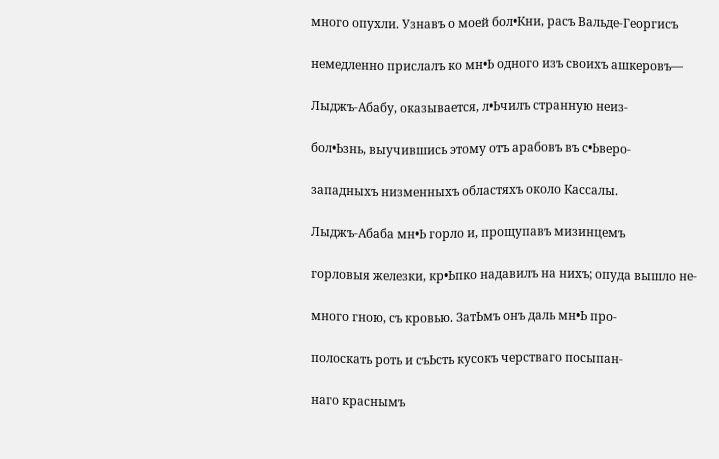много опухли. Узнавъ о моей бол•Кни, расъ Вальде-Георгисъ

немедленно прислалъ ко мн•Ь одного изъ своихъ ашкеровъ—

Лыджъ-Абабу, оказывается, л•Ьчилъ странную неиз-

бол•Ьзнь, выучившись этому отъ арабовъ въ с•Ьверо-

западныхъ низменныхъ областяхъ около Кассалы.

Лыджъ-Абаба мн•Ь горло и, прощупавъ мизинцемъ

горловыя железки, кр•Ьпко надавилъ на нихъ; опуда вышло не-

много гною, съ кровью. ЗатЬмъ онъ даль мн•Ь про-

полоскать роть и съЬсть кусокъ черстваго посыпан-

наго краснымъ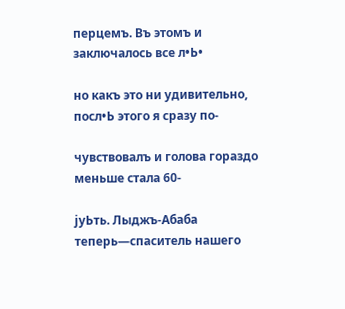перцемъ. Въ этомъ и заключалось все л•Ь•

но какъ это ни удивительно, посл•Ь этого я сразу по-

чувствовалъ и голова гораздо меньше стала 60-

јуЬть. Лыджъ-Абаба теперь—спаситель нашего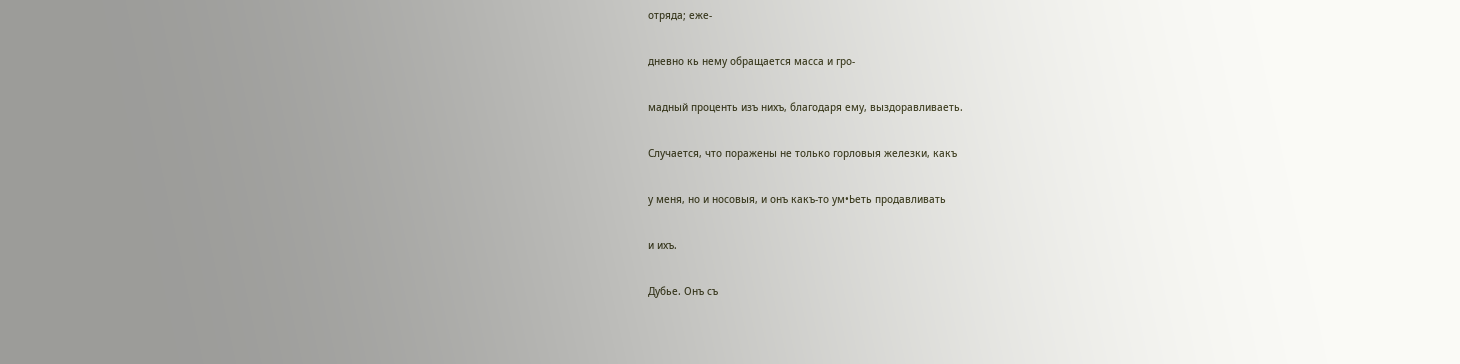отряда; еже-

дневно кь нему обращается масса и гро-

мадный проценть изъ нихъ, благодаря ему, выздоравливаеть.

Случается, что поражены не только горловыя железки, какъ

у меня, но и носовыя, и онъ какъ-то ум•Ьеть продавливать

и ихъ.

Дубье. Онъ съ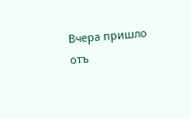Вчера пришло отъ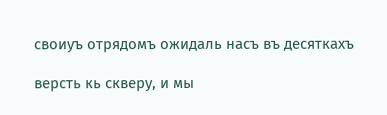своиуъ отрядомъ ожидаль насъ въ десяткахъ

версть кь скверу, и мы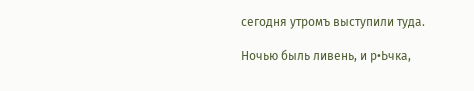сегодня утромъ выступили туда.

Ночью быль ливень, и р•Ьчка,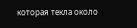которая текла около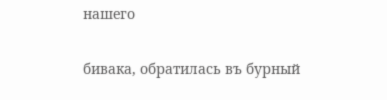нашего

бивака, обратилась въ бурный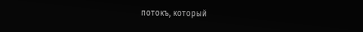потокъ, который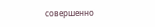совершенно